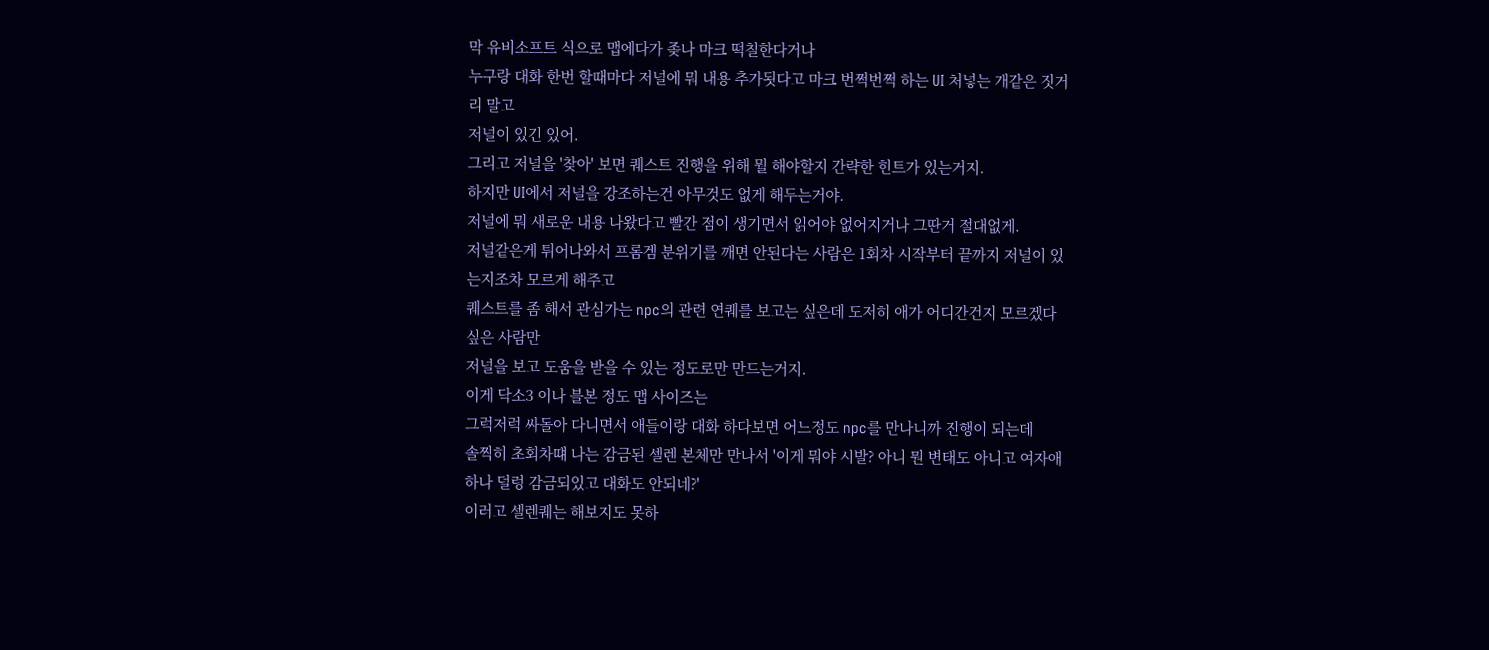막 유비소프트 식으로 맵에다가 좆나 마크 떡칠한다거나
누구랑 대화 한번 할때마다 저널에 뭐 내용 추가됫다고 마크 번쩍번쩍 하는 UI 처넣는 개같은 짓거리 말고
저널이 있긴 있어.
그리고 저널을 '찾아' 보면 퀘스트 진행을 위해 뭘 해야할지 간략한 힌트가 있는거지.
하지만 UI에서 저널을 강조하는건 아무것도 없게 해두는거야.
저널에 뭐 새로운 내용 나왔다고 빨간 점이 생기면서 읽어야 없어지거나 그딴거 절대없게.
저널같은게 튀어나와서 프롬겜 분위기를 깨면 안된다는 사람은 1회차 시작부터 끝까지 저널이 있는지조차 모르게 해주고
퀘스트를 좀 해서 관심가는 npc의 관련 연퀘를 보고는 싶은데 도저히 애가 어디간건지 모르겠다 싶은 사람만
저널을 보고 도움을 받을 수 있는 정도로만 만드는거지.
이게 닥소3 이나 블본 정도 맵 사이즈는
그럭저럭 싸돌아 다니면서 애들이랑 대화 하다보면 어느정도 npc를 만나니까 진행이 되는데
솔찍히 초회차떄 나는 감금된 셀렌 본체만 만나서 '이게 뭐야 시발? 아니 뭔 변태도 아니고 여자애 하나 덜렁 감금되있고 대화도 안되네?'
이러고 셀렌퀘는 해보지도 못하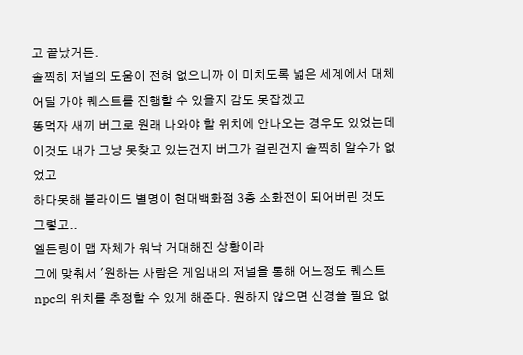고 끝났거든.
솔찍히 저널의 도움이 전혀 없으니까 이 미치도록 넓은 세계에서 대체 어딜 가야 퀘스트를 진행할 수 있을지 감도 못잡겠고
똥먹자 새끼 버그로 원래 나와야 할 위치에 안나오는 경우도 있었는데 이것도 내가 그냥 못찾고 있는건지 버그가 걸린건지 솔찍히 알수가 없었고
하다못해 블라이드 별명이 현대백화점 3층 소화전이 되어버린 것도 그렇고..
엘든링이 맵 자체가 워낙 거대해진 상황이라
그에 맞춰서 '원하는 사람은 게임내의 저널을 통해 어느정도 퀘스트 npc의 위치를 추정할 수 있게 해준다. 원하지 않으면 신경쓸 필요 없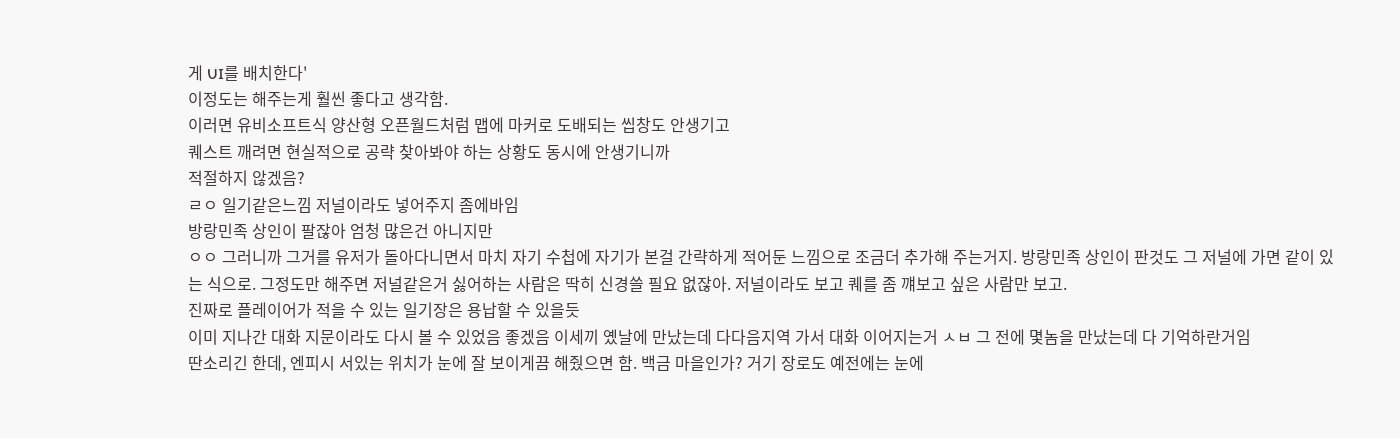게 UI를 배치한다'
이정도는 해주는게 훨씬 좋다고 생각함.
이러면 유비소프트식 양산형 오픈월드처럼 맵에 마커로 도배되는 씹창도 안생기고
퀘스트 깨려면 현실적으로 공략 찾아봐야 하는 상황도 동시에 안생기니까
적절하지 않겠음?
ㄹㅇ 일기같은느낌 저널이라도 넣어주지 좀에바임
방랑민족 상인이 팔잖아 엄청 많은건 아니지만
ㅇㅇ 그러니까 그거를 유저가 돌아다니면서 마치 자기 수첩에 자기가 본걸 간략하게 적어둔 느낌으로 조금더 추가해 주는거지. 방랑민족 상인이 판것도 그 저널에 가면 같이 있는 식으로. 그정도만 해주면 저널같은거 싫어하는 사람은 딱히 신경쓸 필요 없잖아. 저널이라도 보고 퀘를 좀 꺠보고 싶은 사람만 보고.
진짜로 플레이어가 적을 수 있는 일기장은 용납할 수 있을듯
이미 지나간 대화 지문이라도 다시 볼 수 있었음 좋겠음 이세끼 옜날에 만났는데 다다음지역 가서 대화 이어지는거 ㅅㅂ 그 전에 몇놈을 만났는데 다 기억하란거임
딴소리긴 한데, 엔피시 서있는 위치가 눈에 잘 보이게끔 해줬으면 함. 백금 마을인가? 거기 장로도 예전에는 눈에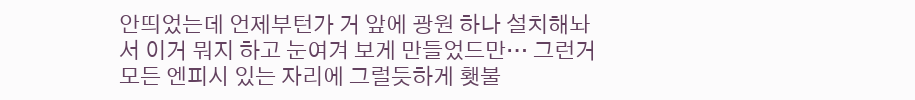안띄었는데 언제부턴가 거 앞에 광원 하나 설치해놔서 이거 뭐지 하고 눈여겨 보게 만들었드만… 그런거 모든 엔피시 있는 자리에 그럴듯하게 횃불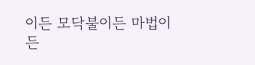이든 모닥불이든 마법이든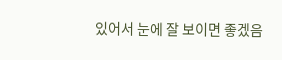있어서 눈에 잘 보이면 좋겠음